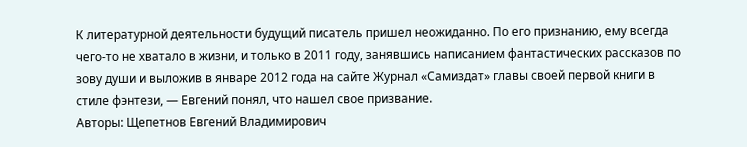К литературной деятельности будущий писатель пришел неожиданно. По его признанию, ему всегда чего-то не хватало в жизни, и только в 2011 году, занявшись написанием фантастических рассказов по зову души и выложив в январе 2012 года на сайте Журнал «Самиздат» главы своей первой книги в стиле фэнтези, — Евгений понял, что нашел свое призвание.
Авторы: Щепетнов Евгений Владимирович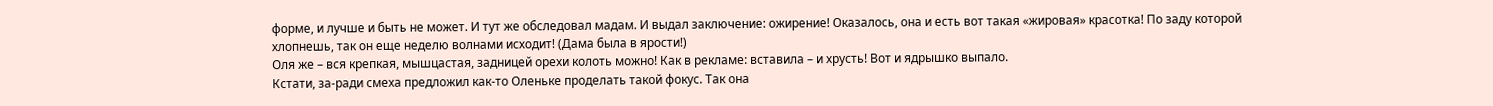форме, и лучше и быть не может. И тут же обследовал мадам. И выдал заключение: ожирение! Оказалось, она и есть вот такая «жировая» красотка! По заду которой хлопнешь, так он еще неделю волнами исходит! (Дама была в ярости!)
Оля же – вся крепкая, мышцастая, задницей орехи колоть можно! Как в рекламе: вставила – и хрусть! Вот и ядрышко выпало.
Кстати, за-ради смеха предложил как-то Оленьке проделать такой фокус. Так она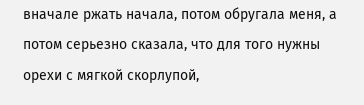вначале ржать начала, потом обругала меня, а потом серьезно сказала, что для того нужны орехи с мягкой скорлупой,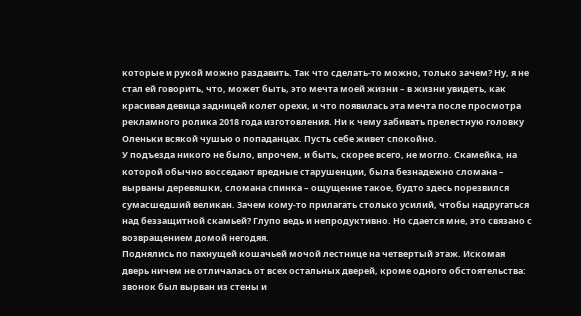которые и рукой можно раздавить. Так что сделать-то можно, только зачем? Ну, я не стал ей говорить, что, может быть, это мечта моей жизни – в жизни увидеть, как красивая девица задницей колет орехи, и что появилась эта мечта после просмотра рекламного ролика 2018 года изготовления. Ни к чему забивать прелестную головку Оленьки всякой чушью о попаданцах. Пусть себе живет спокойно.
У подъезда никого не было, впрочем, и быть, скорее всего, не могло. Скамейка, на которой обычно восседают вредные старушенции, была безнадежно сломана – вырваны деревяшки, сломана спинка – ощущение такое, будто здесь порезвился сумасшедший великан. Зачем кому-то прилагать столько усилий, чтобы надругаться над беззащитной скамьей? Глупо ведь и непродуктивно. Но сдается мне, это связано с возвращением домой негодяя.
Поднялись по пахнущей кошачьей мочой лестнице на четвертый этаж. Искомая дверь ничем не отличалась от всех остальных дверей, кроме одного обстоятельства: звонок был вырван из стены и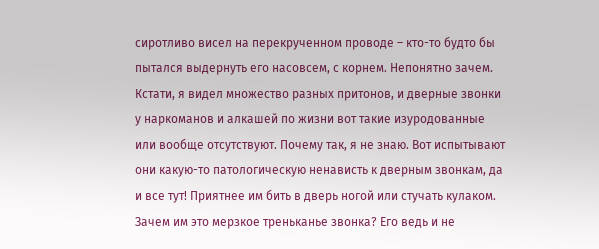сиротливо висел на перекрученном проводе – кто-то будто бы пытался выдернуть его насовсем, с корнем. Непонятно зачем.
Кстати, я видел множество разных притонов, и дверные звонки у наркоманов и алкашей по жизни вот такие изуродованные или вообще отсутствуют. Почему так, я не знаю. Вот испытывают они какую-то патологическую ненависть к дверным звонкам, да и все тут! Приятнее им бить в дверь ногой или стучать кулаком. Зачем им это мерзкое треньканье звонка? Его ведь и не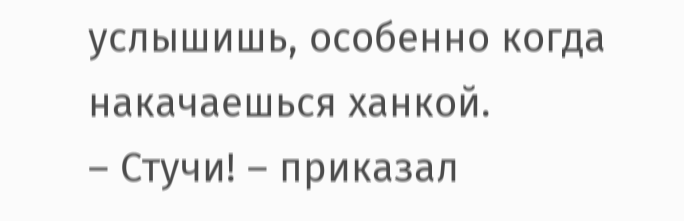услышишь, особенно когда накачаешься ханкой.
– Стучи! – приказал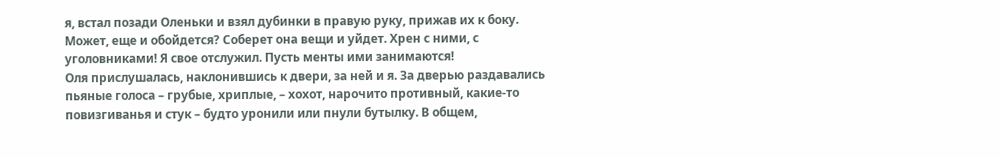я, встал позади Оленьки и взял дубинки в правую руку, прижав их к боку. Может, еще и обойдется? Соберет она вещи и уйдет. Хрен с ними, с уголовниками! Я свое отслужил. Пусть менты ими занимаются!
Оля прислушалась, наклонившись к двери, за ней и я. За дверью раздавались пьяные голоса – грубые, хриплые, – хохот, нарочито противный, какие-то повизгиванья и стук – будто уронили или пнули бутылку. В общем,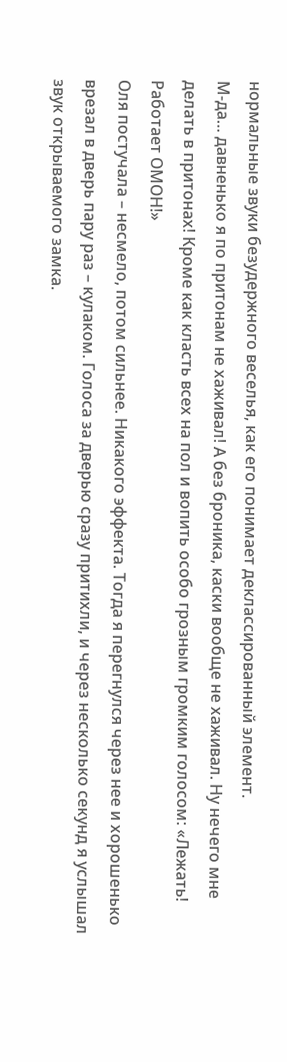нормальные звуки безудержного веселья, как его понимает деклассированный элемент.
М-да… давненько я по притонам не хаживал! А без броника, каски вообще не хаживал. Ну нечего мне делать в притонах! Кроме как класть всех на пол и вопить особо грозным громким голосом: «Лежать! Работает ОМОН!»
Оля постучала – несмело, потом сильнее. Никакого эффекта. Тогда я перегнулся через нее и хорошенько врезал в дверь пару раз – кулаком. Голоса за дверью сразу притихли, и через несколько секунд я услышал звук открываемого замка.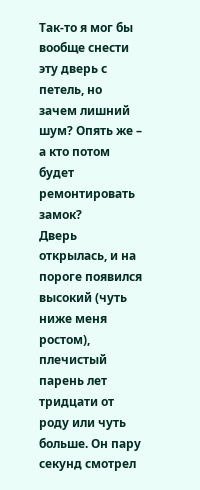Так-то я мог бы вообще снести эту дверь с петель, но зачем лишний шум? Опять же – а кто потом будет ремонтировать замок?
Дверь открылась, и на пороге появился высокий (чуть ниже меня ростом), плечистый парень лет тридцати от роду или чуть больше. Он пару секунд смотрел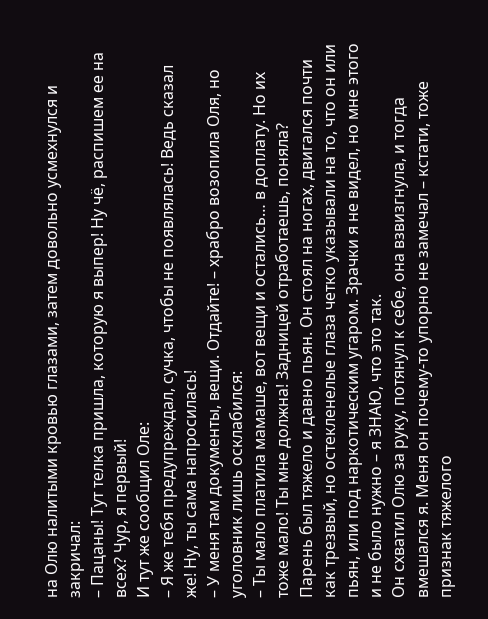на Олю налитыми кровью глазами, затем довольно усмехнулся и закричал:
– Пацаны! Тут телка пришла, которую я выпер! Ну чё, распишем ее на всех? Чур, я первый!
И тут же сообщил Оле:
– Я же тебя предупреждал, сучка, чтобы не появлялась! Ведь сказал же! Ну, ты сама напросилась!
– У меня там документы, вещи. Отдайте! – храбро возопила Оля, но уголовник лишь осклабился:
– Ты мало платила мамаше, вот вещи и остались… в доплату. Но их тоже мало! Ты мне должна! Задницей отработаешь, поняла?
Парень был тяжело и давно пьян. Он стоял на ногах, двигался почти как трезвый, но остекленелые глаза четко указывали на то, что он или пьян, или под наркотическим угаром. Зрачки я не видел, но мне этого и не было нужно – я ЗНАЮ, что это так.
Он схватил Олю за руку, потянул к себе, она взвизгнула, и тогда вмешался я. Меня он почему-то упорно не замечал – кстати, тоже признак тяжелого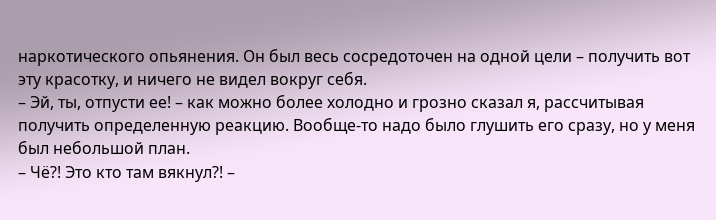наркотического опьянения. Он был весь сосредоточен на одной цели – получить вот эту красотку, и ничего не видел вокруг себя.
– Эй, ты, отпусти ее! – как можно более холодно и грозно сказал я, рассчитывая получить определенную реакцию. Вообще-то надо было глушить его сразу, но у меня был небольшой план.
– Чё?! Это кто там вякнул?! –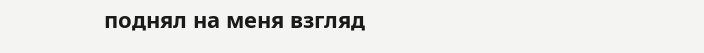поднял на меня взгляд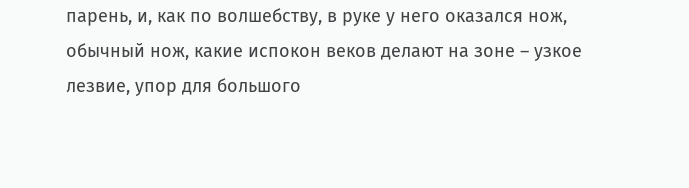парень, и, как по волшебству, в руке у него оказался нож, обычный нож, какие испокон веков делают на зоне – узкое лезвие, упор для большого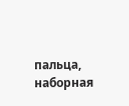пальца, наборная